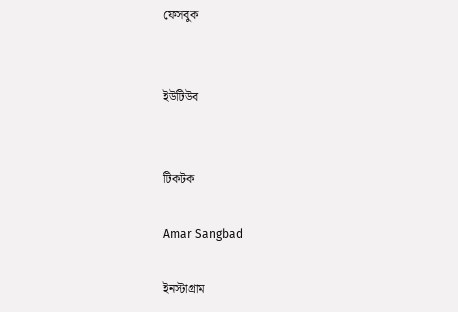ফেসবুক


ইউটিউব


টিকটক

Amar Sangbad

ইনস্টাগ্রাম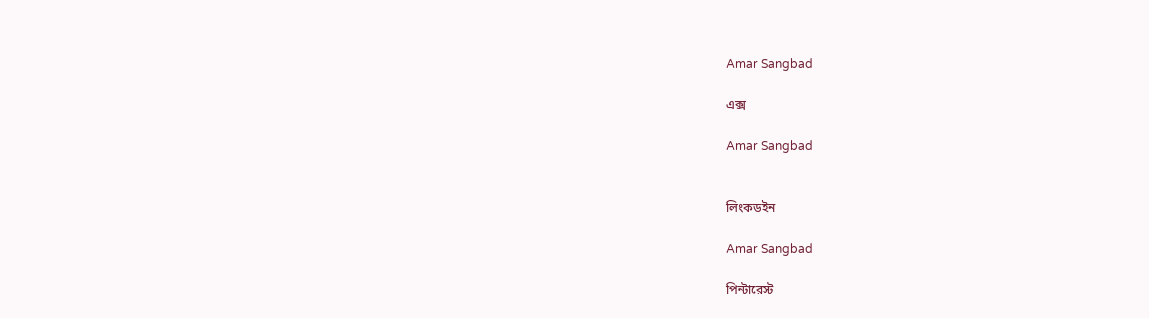Amar Sangbad

এক্স

Amar Sangbad


লিংকডইন

Amar Sangbad

পিন্টারেস্ট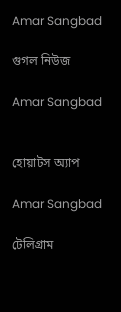Amar Sangbad

গুগল নিউজ

Amar Sangbad


হোয়াটস অ্যাপ

Amar Sangbad

টেলিগ্রাম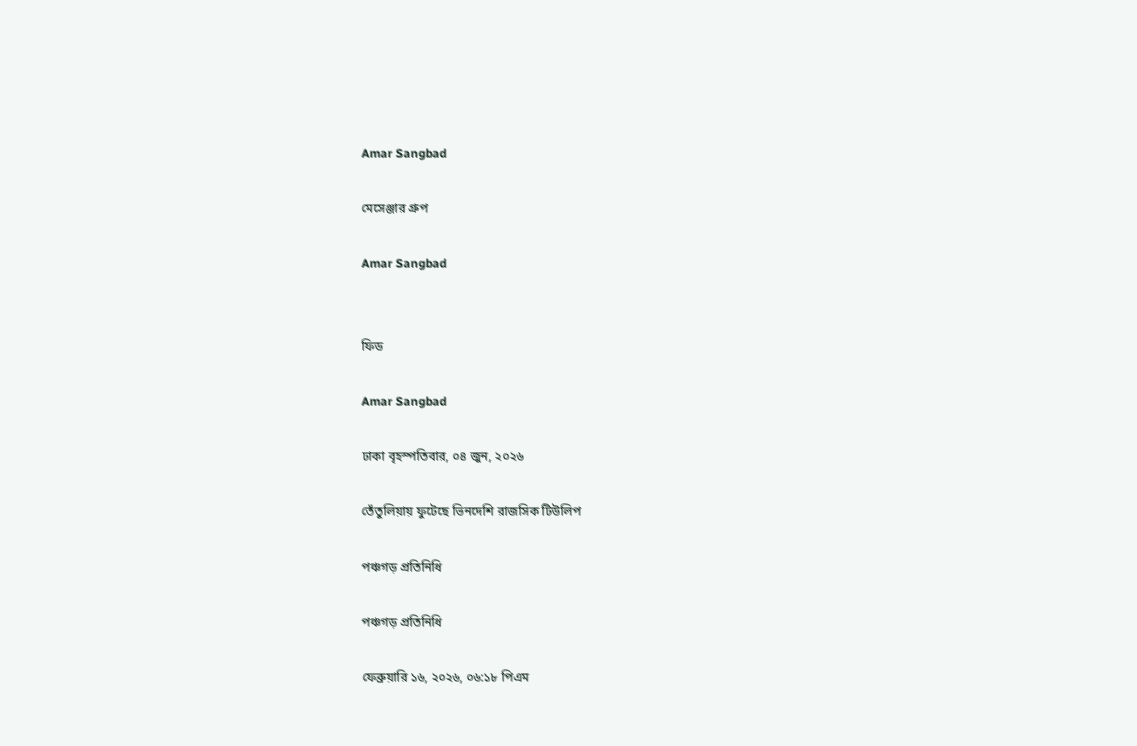Amar Sangbad

মেসেঞ্জার গ্রুপ

Amar Sangbad


ফিড

Amar Sangbad

ঢাকা বৃহস্পতিবার, ০৪ জুন, ২০২৬

তেঁতুলিয়ায় ফুটেছে ভিনদেশি রাজসিক টিউলিপ

পঞ্চগড় প্রতিনিধি

পঞ্চগড় প্রতিনিধি

ফেব্রুয়ারি ১৬, ২০২৬, ০৬:১৮ পিএম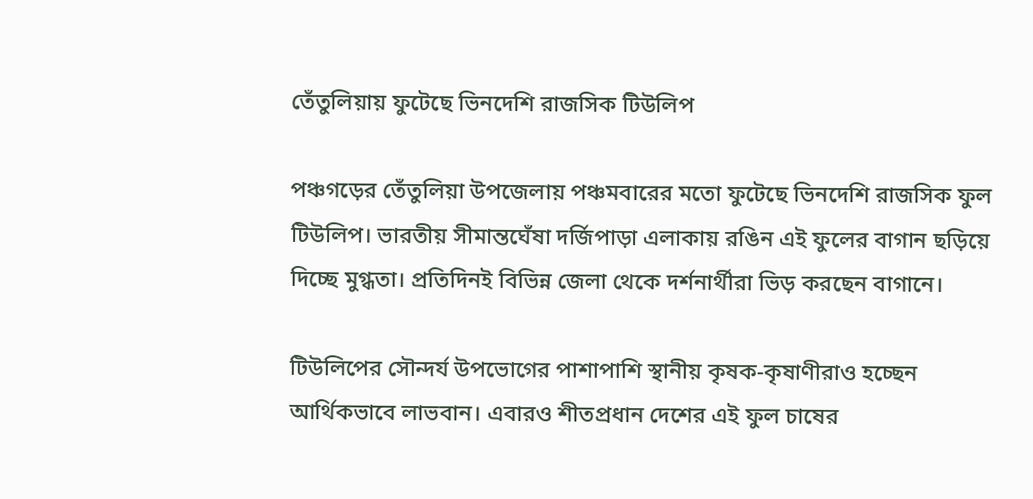তেঁতুলিয়ায় ফুটেছে ভিনদেশি রাজসিক টিউলিপ

পঞ্চগড়ের তেঁতুলিয়া উপজেলায় পঞ্চমবারের মতো ফুটেছে ভিনদেশি রাজসিক ফুল টিউলিপ। ভারতীয় সীমান্তঘেঁষা দর্জিপাড়া এলাকায় রঙিন এই ফুলের বাগান ছড়িয়ে দিচ্ছে মুগ্ধতা। প্রতিদিনই বিভিন্ন জেলা থেকে দর্শনার্থীরা ভিড় করছেন বাগানে।

টিউলিপের সৌন্দর্য উপভোগের পাশাপাশি স্থানীয় কৃষক-কৃষাণীরাও হচ্ছেন আর্থিকভাবে লাভবান। এবারও শীতপ্রধান দেশের এই ফুল চাষের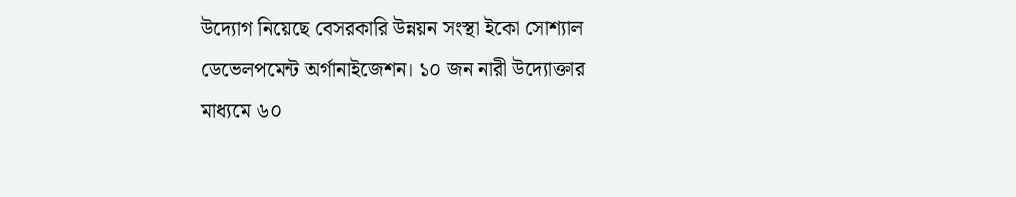উদ্যোগ নিয়েছে বেসরকারি উন্নয়ন সংস্থা ইকো সোশ্যাল ডেভেলপমেন্ট অর্গানাইজেশন। ১০ জন নারী উদ্যোক্তার মাধ্যমে ৬০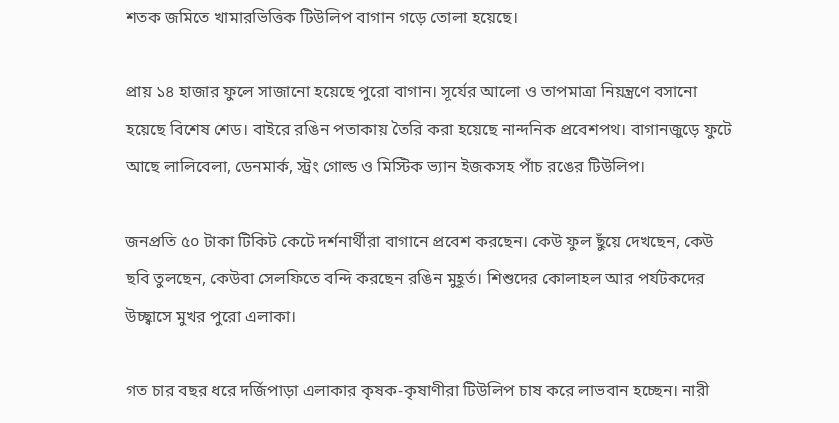শতক জমিতে খামারভিত্তিক টিউলিপ বাগান গড়ে তোলা হয়েছে।

প্রায় ১৪ হাজার ফুলে সাজানো হয়েছে পুরো বাগান। সূর্যের আলো ও তাপমাত্রা নিয়ন্ত্রণে বসানো হয়েছে বিশেষ শেড। বাইরে রঙিন পতাকায় তৈরি করা হয়েছে নান্দনিক প্রবেশপথ। বাগানজুড়ে ফুটে আছে লালিবেলা, ডেনমার্ক, স্ট্রং গোল্ড ও মিস্টিক ভ্যান ইজকসহ পাঁচ রঙের টিউলিপ।

জনপ্রতি ৫০ টাকা টিকিট কেটে দর্শনার্থীরা বাগানে প্রবেশ করছেন। কেউ ফুল ছুঁয়ে দেখছেন, কেউ ছবি তুলছেন, কেউবা সেলফিতে বন্দি করছেন রঙিন মুহূর্ত। শিশুদের কোলাহল আর পর্যটকদের উচ্ছ্বাসে মুখর পুরো এলাকা।

গত চার বছর ধরে দর্জিপাড়া এলাকার কৃষক-কৃষাণীরা টিউলিপ চাষ করে লাভবান হচ্ছেন। নারী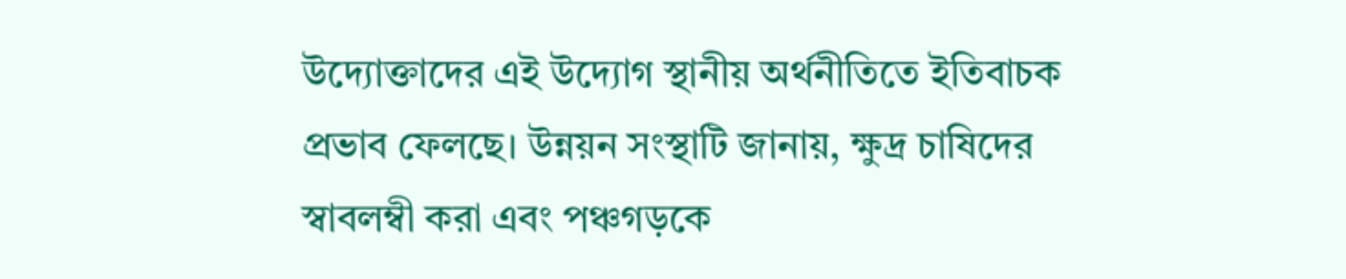উদ্যোক্তাদের এই উদ্যোগ স্থানীয় অর্থনীতিতে ইতিবাচক প্রভাব ফেলছে। উন্নয়ন সংস্থাটি জানায়, ক্ষুদ্র চাষিদের স্বাবলম্বী করা এবং পঞ্চগড়কে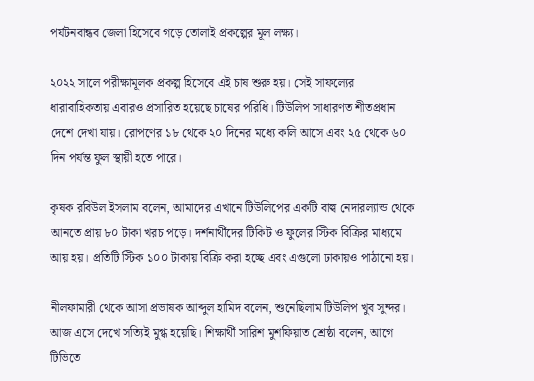পর্যটনবান্ধব জেলা হিসেবে গড়ে তোলাই প্রকল্পের মূল লক্ষ্য।

২০২২ সালে পরীক্ষামূলক প্রকল্প হিসেবে এই চাষ শুরু হয়। সেই সাফল্যের ধারাবাহিকতায় এবারও প্রসারিত হয়েছে চাষের পরিধি। টিউলিপ সাধারণত শীতপ্রধান দেশে দেখা যায়। রোপণের ১৮ থেকে ২০ দিনের মধ্যে কলি আসে এবং ২৫ থেকে ৬০ দিন পর্যন্ত ফুল স্থায়ী হতে পারে।

কৃষক রবিউল ইসলাম বলেন, আমাদের এখানে টিউলিপের একটি বাল্ব নেদারল্যান্ড থেকে আনতে প্রায় ৮০ টাকা খরচ পড়ে। দর্শনার্থীদের টিকিট ও ফুলের স্টিক বিক্রির মাধ্যমে আয় হয়। প্রতিটি স্টিক ১০০ টাকায় বিক্রি করা হচ্ছে এবং এগুলো ঢাকায়ও পাঠানো হয়।

নীলফামারী থেকে আসা প্রভাষক আব্দুল হামিদ বলেন, শুনেছিলাম টিউলিপ খুব সুন্দর। আজ এসে দেখে সত্যিই মুগ্ধ হয়েছি। শিক্ষার্থী সারিশ মুশফিয়াত শ্রেষ্ঠা বলেন, আগে টিভিতে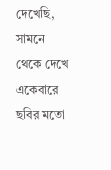দেখেছি, সামনে থেকে দেখে একেবারে ছবির মতো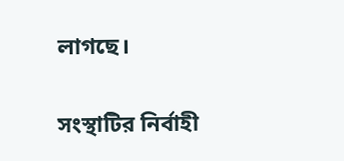লাগছে।

সংস্থাটির নির্বাহী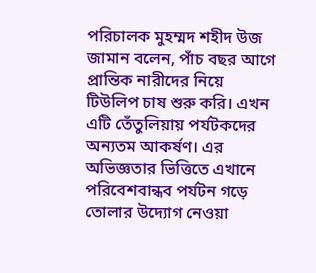পরিচালক মুহম্মদ শহীদ উজ জামান বলেন, পাঁচ বছর আগে প্রান্তিক নারীদের নিয়ে টিউলিপ চাষ শুরু করি। এখন এটি তেঁতুলিয়ায় পর্যটকদের অন্যতম আকর্ষণ। এর অভিজ্ঞতার ভিত্তিতে এখানে পরিবেশবান্ধব পর্যটন গড়ে তোলার উদ্যোগ নেওয়া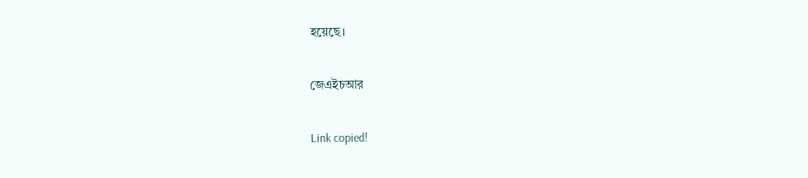হয়েছে।

জেএইচআর

Link copied!